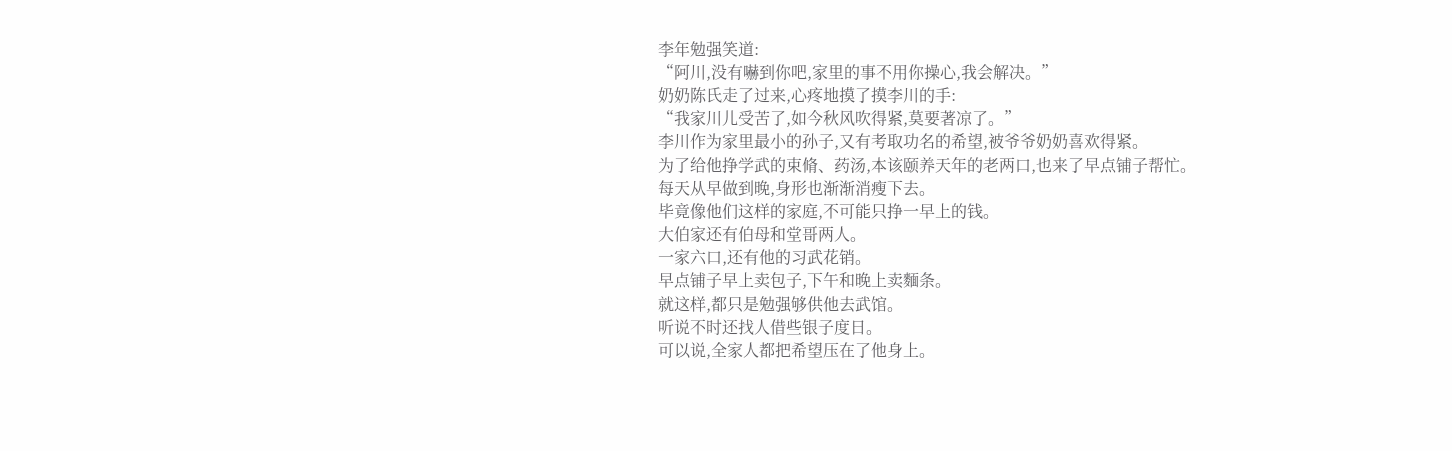李年勉强笑道:
“阿川,没有嚇到你吧,家里的事不用你操心,我会解决。”
奶奶陈氏走了过来,心疼地摸了摸李川的手:
“我家川儿受苦了,如今秋风吹得紧,莫要著凉了。”
李川作为家里最小的孙子,又有考取功名的希望,被爷爷奶奶喜欢得紧。
为了给他挣学武的束脩、药汤,本该颐养天年的老两口,也来了早点铺子帮忙。
每天从早做到晚,身形也渐渐消瘦下去。
毕竟像他们这样的家庭,不可能只挣一早上的钱。
大伯家还有伯母和堂哥两人。
一家六口,还有他的习武花销。
早点铺子早上卖包子,下午和晚上卖麵条。
就这样,都只是勉强够供他去武馆。
听说不时还找人借些银子度日。
可以说,全家人都把希望压在了他身上。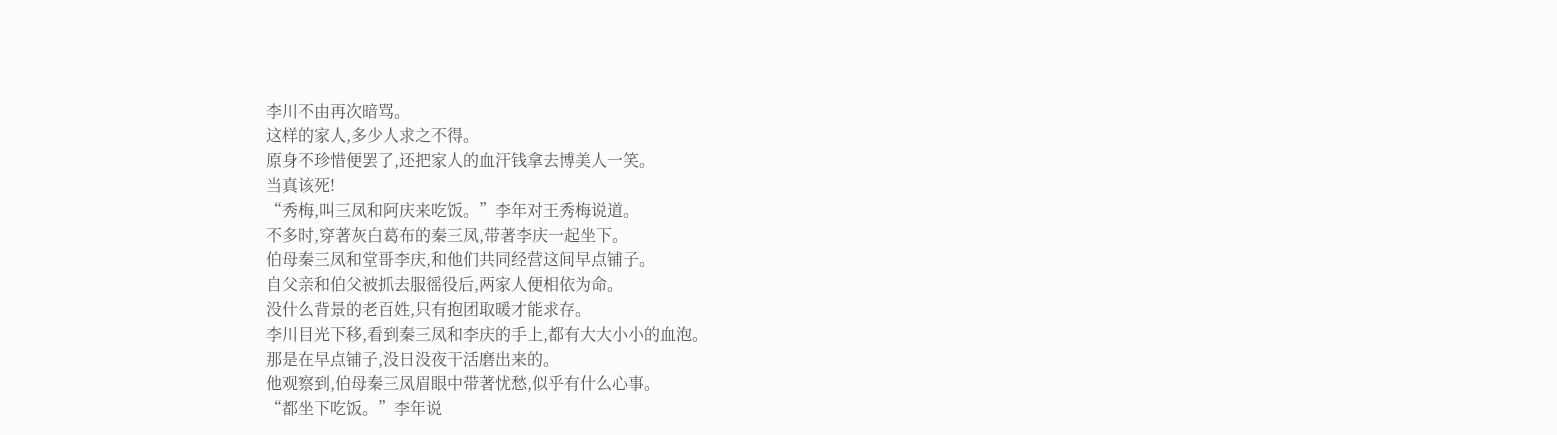李川不由再次暗骂。
这样的家人,多少人求之不得。
原身不珍惜便罢了,还把家人的血汗钱拿去博美人一笑。
当真该死!
“秀梅,叫三凤和阿庆来吃饭。”李年对王秀梅说道。
不多时,穿著灰白葛布的秦三凤,带著李庆一起坐下。
伯母秦三凤和堂哥李庆,和他们共同经营这间早点铺子。
自父亲和伯父被抓去服徭役后,两家人便相依为命。
没什么背景的老百姓,只有抱团取暖才能求存。
李川目光下移,看到秦三凤和李庆的手上,都有大大小小的血泡。
那是在早点铺子,没日没夜干活磨出来的。
他观察到,伯母秦三凤眉眼中带著忧愁,似乎有什么心事。
“都坐下吃饭。”李年说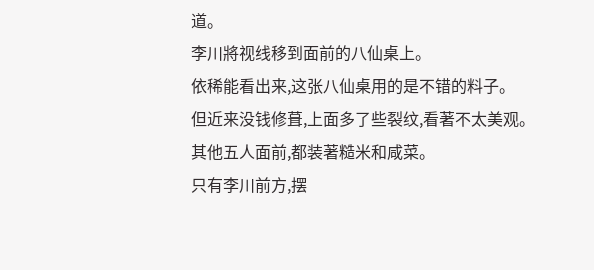道。
李川將视线移到面前的八仙桌上。
依稀能看出来,这张八仙桌用的是不错的料子。
但近来没钱修葺,上面多了些裂纹,看著不太美观。
其他五人面前,都装著糙米和咸菜。
只有李川前方,摆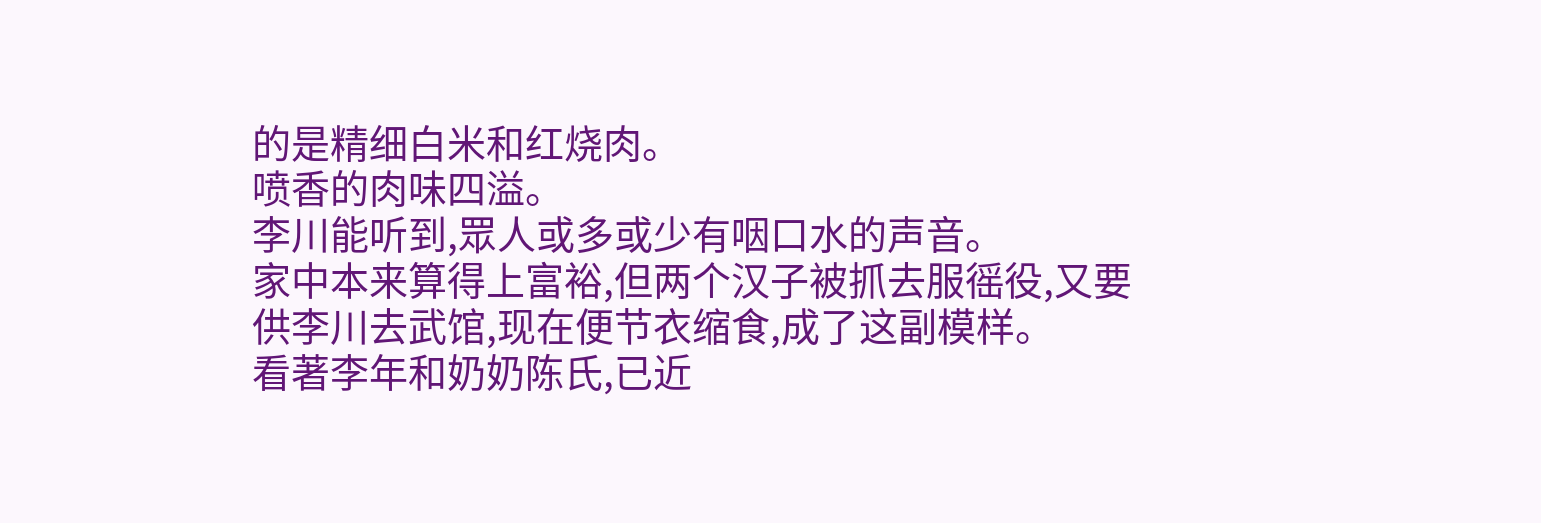的是精细白米和红烧肉。
喷香的肉味四溢。
李川能听到,眾人或多或少有咽口水的声音。
家中本来算得上富裕,但两个汉子被抓去服徭役,又要供李川去武馆,现在便节衣缩食,成了这副模样。
看著李年和奶奶陈氏,已近